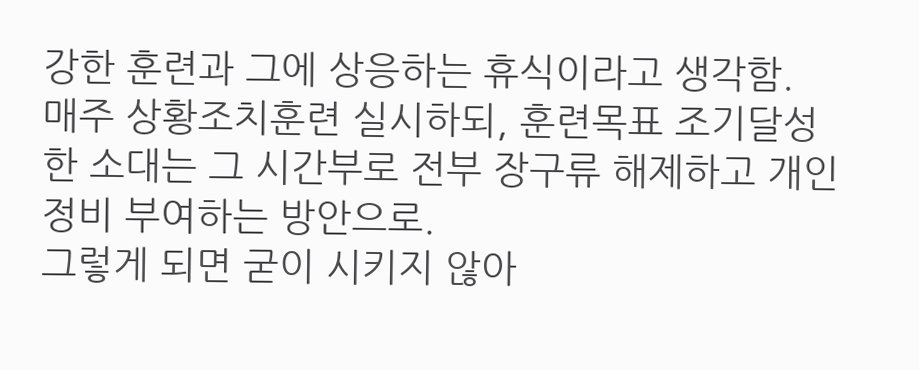강한 훈련과 그에 상응하는 휴식이라고 생각함.
매주 상황조치훈련 실시하되, 훈련목표 조기달성한 소대는 그 시간부로 전부 장구류 해제하고 개인정비 부여하는 방안으로.
그렇게 되면 굳이 시키지 않아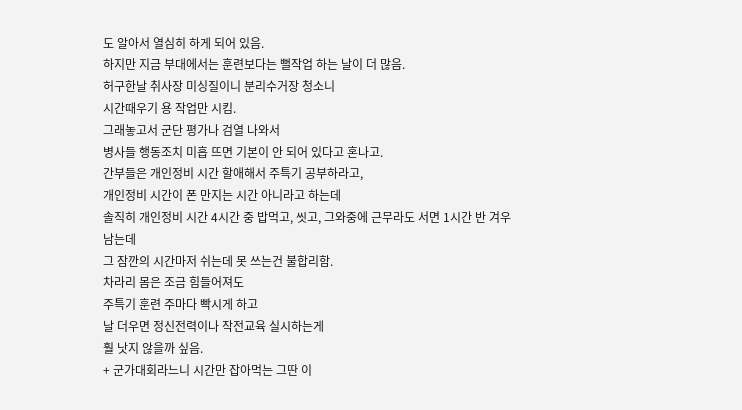도 알아서 열심히 하게 되어 있음.
하지만 지금 부대에서는 훈련보다는 뻘작업 하는 날이 더 많음.
허구한날 취사장 미싱질이니 분리수거장 청소니
시간때우기 용 작업만 시킴.
그래놓고서 군단 평가나 검열 나와서
병사들 행동조치 미흡 뜨면 기본이 안 되어 있다고 혼나고.
간부들은 개인정비 시간 할애해서 주특기 공부하라고,
개인정비 시간이 폰 만지는 시간 아니라고 하는데
솔직히 개인정비 시간 4시간 중 밥먹고, 씻고, 그와중에 근무라도 서면 1시간 반 겨우 남는데
그 잠깐의 시간마저 쉬는데 못 쓰는건 불합리함.
차라리 몸은 조금 힘들어져도
주특기 훈련 주마다 빡시게 하고
날 더우면 정신전력이나 작전교육 실시하는게
훨 낫지 않을까 싶음.
+ 군가대회라느니 시간만 잡아먹는 그딴 이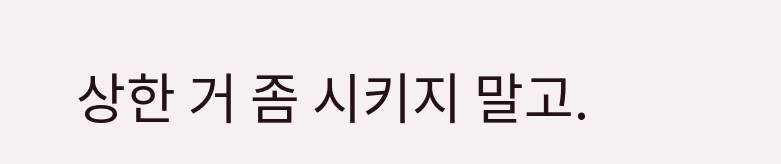상한 거 좀 시키지 말고.